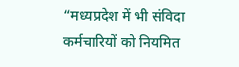“मध्यप्रदेश में भी संविदा कर्मचारियों को नियमित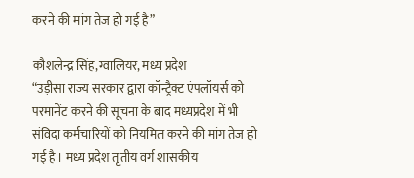करने की मांग तेज हो गई है”

कौशलेन्द्र सिंह,ग्वालियर, मध्य प्रदेश
“उड़ीसा राज्य सरकार द्वारा कॉन्ट्रैक्ट एंपलॉयर्स को परमानेंट करने की सूचना के बाद मध्यप्रदेश में भी संविदा कर्मचारियों को नियमित करने की मांग तेज हो गई है। मध्य प्रदेश तृतीय वर्ग शासकीय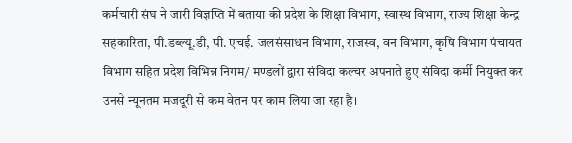कर्मचारी संघ ने जारी विज्ञप्ति में बताया की प्रदेश के शिक्षा विभाग, स्वास्थ विभाग, राज्य शिक्षा केन्द्र सहकारिता, पी.डब्ल्यू.डी, पी. एचई. जलसंसाधन विभाग, राजस्व, वन विभाग, कृषि विभाग पंचायत विभाग सहित प्रदेश विभिन्न निगम/ मण्डलों द्वारा संविदा कल्चर अपनाते हुए संविदा कर्मी नियुक्त कर उनसे न्यूनतम मजदूरी से कम वेतन पर काम लिया जा रहा है।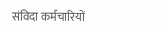संविदा कर्मचारियों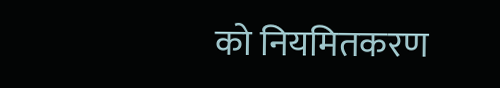को नियमितकरण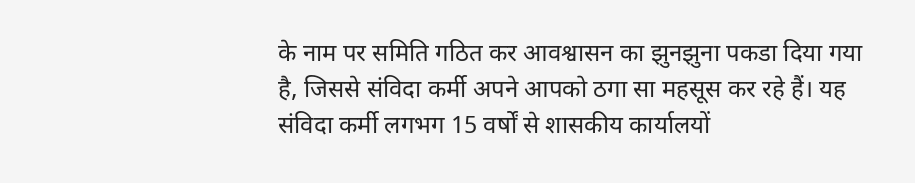के नाम पर समिति गठित कर आवश्वासन का झुनझुना पकडा दिया गया है, जिससे संविदा कर्मी अपने आपको ठगा सा महसूस कर रहे हैं। यह संविदा कर्मी लगभग 15 वर्षों से शासकीय कार्यालयों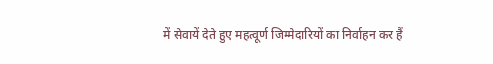में सेवायें देते हुए महत्वूर्ण जिम्मेदारियों का निर्वाहन कर हैं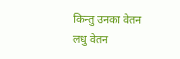किन्तु उनका वेतन लधु वेतन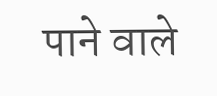पाने वाले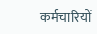कर्मचारियों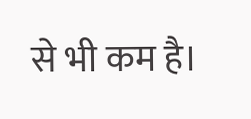से भी कम है।